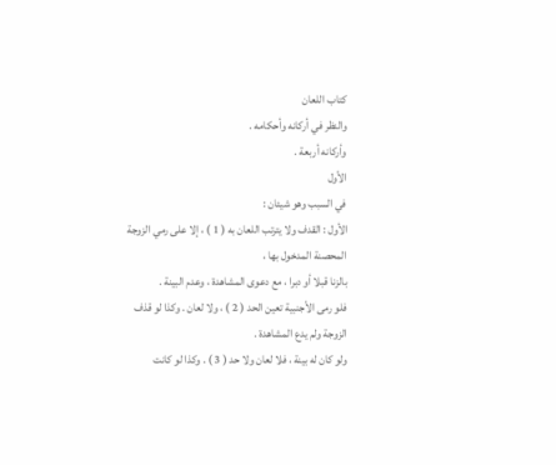كتاب اللعان
والنظر في أركانه وأحكامه .
وأركانه أربعة .
الأول
في السبب وهو شيئان :
الأول : القدف ولا يترتب اللعان به ( 1 ) ، إلا على رمي الزوجة المحصنة المدخول بها ،
بالزنا قبلا أو دبرا ، مع دعوى المشاهدة ، وعدم البينة .
فلو رمى الأجنبية تعين الحد ( 2 ) ، ولا لعان . وكذا لو قذف الزوجة ولم يدع المشاهدة .
ولو كان له بينة ، فلا لعان ولا حد ( 3 ) . وكذا لو كانت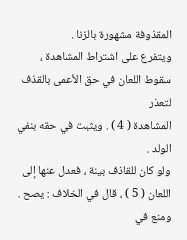المقذوفة مشهورة بالزنا .
ويتفرع على اشتراط المشاهدة ، سقوط اللعان في حق الأعمى بالقذف لتعذر
المشاهدة ( 4 ) . ويثبت في حقه بنفي الولد .
ولو كان للقاذف بينة ، فعدل عنها إلى اللعان ( 5 ) ، قال في الخلاف : يصح . ومنع في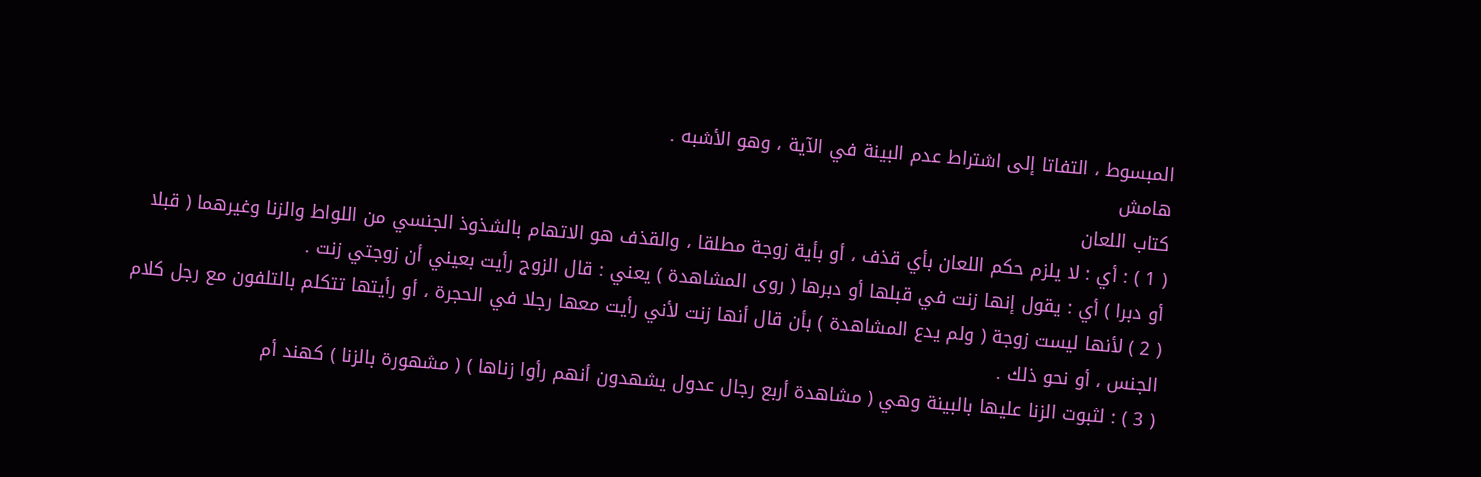المبسوط ، التفاتا إلى اشتراط عدم البينة في الآية ، وهو الأشبه .
هامش
كتاب اللعان
( 1 ) : أي : لا يلزم حكم اللعان بأي قذف ، أو بأية زوجة مطلقا ، والقذف هو الاتهام بالشذوذ الجنسي من اللواط والزنا وغيرهما ( قبلا
أو دبرا ) أي : يقول إنها زنت في قبلها أو دبرها ( روى المشاهدة ) يعني : قال الزوج رأيت بعيني أن زوجتي زنت .
( 2 ) لأنها ليست زوجة ( ولم يدع المشاهدة ) بأن قال أنها زنت لأني رأيت معها رجلا في الحجرة ، أو رأيتها تتكلم بالتلفون مع رجل كلام
الجنس ، أو نحو ذلك .
( 3 ) : لثبوت الزنا عليها بالبينة وهي ( مشاهدة أربع رجال عدول يشهدون أنهم رأوا زناها ) ( مشهورة بالزنا ) كهند أم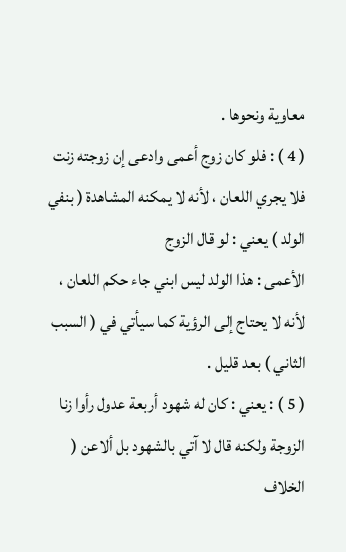معاوية ونحوها .
( 4 ) : فلو كان زوج أعمى وادعى إن زوجته زنت فلا يجري اللعان ، لأنه لا يمكنه المشاهدة ( بنفي الولد ) يعني : لو قال الزوج
الأعمى : هذا الولد ليس ابني جاء حكم اللعان ، لأنه لا يحتاج إلى الرؤية كما سيأتي في ( السبب الثاني ) بعد قليل .
( 5 ) : يعني : كان له شهود أربعة عدول رأوا زنا الزوجة ولكنه قال لا آتي بالشهود بل ألاعن ( الخلاف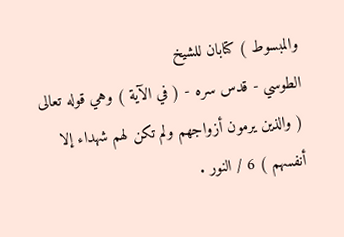والمبسوط ) كتابان للشيخ
الطوسي - قدس سره - ( في الآية ) وهي قوله تعالى ( والذين يرمون أزواجهم ولم تكن لهم شهداء إلا أنفسهم ) 6 / النور .